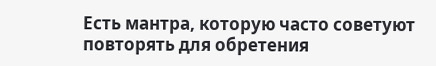Есть мантра, которую часто советуют повторять для обретения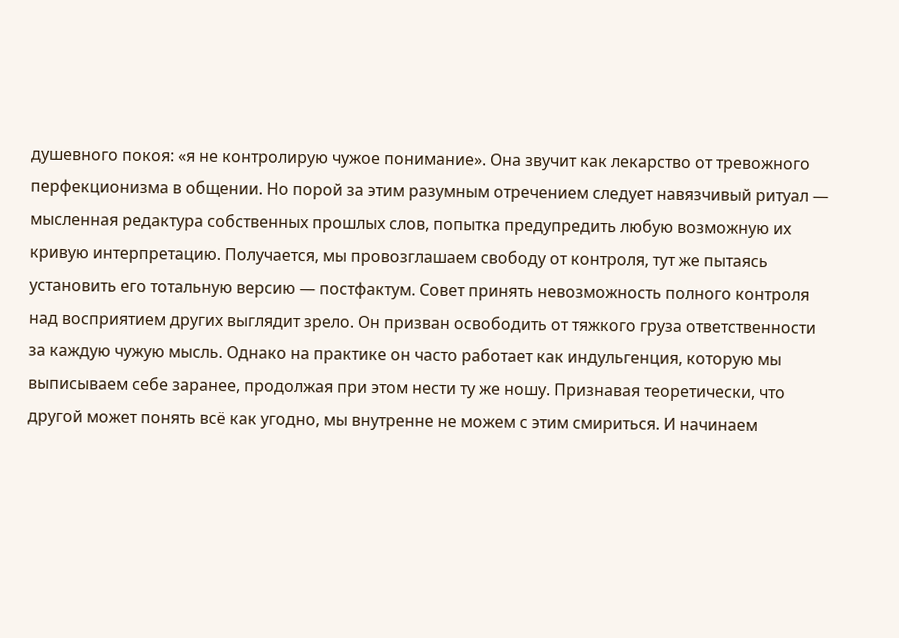душевного покоя: «я не контролирую чужое понимание». Она звучит как лекарство от тревожного перфекционизма в общении. Но порой за этим разумным отречением следует навязчивый ритуал — мысленная редактура собственных прошлых слов, попытка предупредить любую возможную их кривую интерпретацию. Получается, мы провозглашаем свободу от контроля, тут же пытаясь установить его тотальную версию — постфактум. Совет принять невозможность полного контроля над восприятием других выглядит зрело. Он призван освободить от тяжкого груза ответственности за каждую чужую мысль. Однако на практике он часто работает как индульгенция, которую мы выписываем себе заранее, продолжая при этом нести ту же ношу. Признавая теоретически, что другой может понять всё как угодно, мы внутренне не можем с этим смириться. И начинаем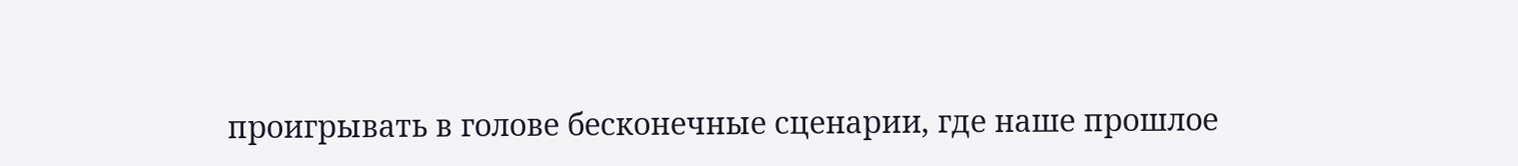проигрывать в голове бесконечные сценарии, где наше прошлое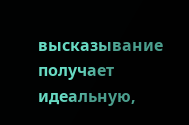высказывание получает идеальную,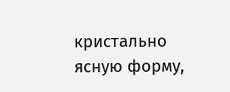кристально ясную форму,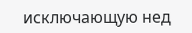исключающую нед